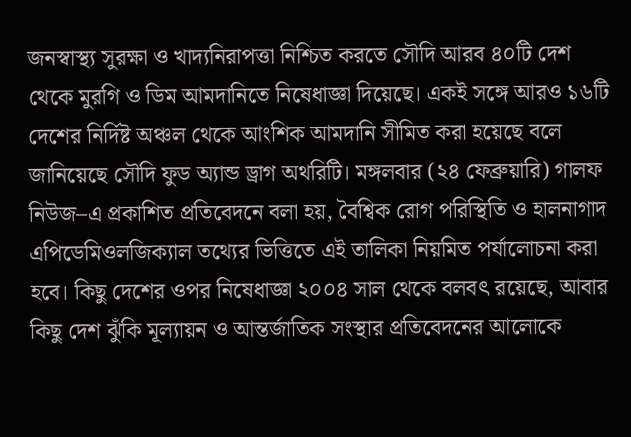জনস্বাস্থ্য সুরক্ষা ও খাদ্যনিরাপত্তা নিশ্চিত করতে সৌদি আরব ৪০টি দেশ থেকে মুরগি ও ডিম আমদানিতে নিষেধাজ্ঞা দিয়েছে। একই সঙ্গে আরও ১৬টি দেশের নির্দিষ্ট অঞ্চল থেকে আংশিক আমদানি সীমিত করা হয়েছে বলে জানিয়েছে সৌদি ফুড অ্যান্ড ড্রাগ অথরিটি। মঙ্গলবার (২৪ ফেব্রুয়ারি) গালফ নিউজ–এ প্রকাশিত প্রতিবেদনে বলা হয়, বৈশ্বিক রোগ পরিস্থিতি ও হালনাগাদ এপিডেমিওলজিক্যাল তথ্যের ভিত্তিতে এই তালিকা নিয়মিত পর্যালোচনা করা হবে। কিছু দেশের ওপর নিষেধাজ্ঞা ২০০৪ সাল থেকে বলবৎ রয়েছে, আবার কিছু দেশ ঝুঁকি মূল্যায়ন ও আন্তর্জাতিক সংস্থার প্রতিবেদনের আলোকে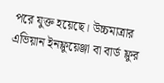পরে যুক্ত হয়েছে। উচ্চমাত্রার এভিয়ান ইনফ্লুয়েঞ্জা বা বার্ড ফ্লুর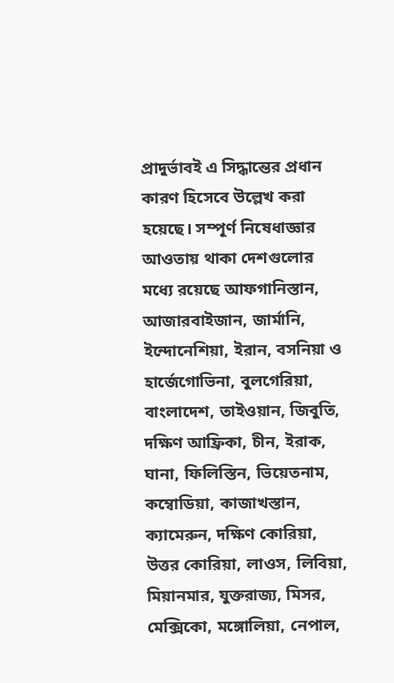প্রাদুর্ভাবই এ সিদ্ধান্তের প্রধান কারণ হিসেবে উল্লেখ করা হয়েছে। সম্পূর্ণ নিষেধাজ্ঞার আওতায় থাকা দেশগুলোর মধ্যে রয়েছে আফগানিস্তান, আজারবাইজান, জার্মানি, ইন্দোনেশিয়া, ইরান, বসনিয়া ও হার্জেগোভিনা, বুলগেরিয়া, বাংলাদেশ, তাইওয়ান, জিবুতি, দক্ষিণ আফ্রিকা, চীন, ইরাক, ঘানা, ফিলিস্তিন, ভিয়েতনাম, কম্বোডিয়া, কাজাখস্তান, ক্যামেরুন, দক্ষিণ কোরিয়া, উত্তর কোরিয়া, লাওস, লিবিয়া, মিয়ানমার, যুক্তরাজ্য, মিসর, মেক্সিকো, মঙ্গোলিয়া, নেপাল,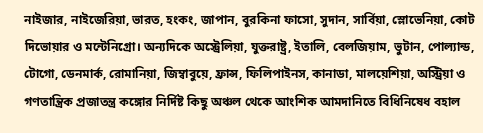নাইজার, নাইজেরিয়া, ভারত, হংকং, জাপান, বুরকিনা ফাসো, সুদান, সার্বিয়া, স্লোভেনিয়া, কোট দিভোয়ার ও মন্টেনিগ্রো। অন্যদিকে অস্ট্রেলিয়া, যুক্তরাষ্ট্র, ইতালি, বেলজিয়াম, ভুটান, পোল্যান্ড, টোগো, ডেনমার্ক, রোমানিয়া, জিম্বাবুয়ে, ফ্রান্স, ফিলিপাইনস, কানাডা, মালয়েশিয়া, অস্ট্রিয়া ও গণতান্ত্রিক প্রজাতন্ত্র কঙ্গোর নির্দিষ্ট কিছু অঞ্চল থেকে আংশিক আমদানিতে বিধিনিষেধ বহাল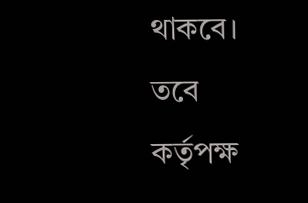থাকবে। তবে কর্তৃপক্ষ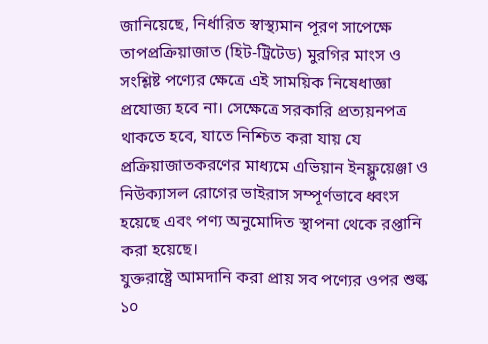জানিয়েছে, নির্ধারিত স্বাস্থ্যমান পূরণ সাপেক্ষে তাপপ্রক্রিয়াজাত (হিট-ট্রিটেড) মুরগির মাংস ও সংশ্লিষ্ট পণ্যের ক্ষেত্রে এই সাময়িক নিষেধাজ্ঞা প্রযোজ্য হবে না। সেক্ষেত্রে সরকারি প্রত্যয়নপত্র থাকতে হবে, যাতে নিশ্চিত করা যায় যে প্রক্রিয়াজাতকরণের মাধ্যমে এভিয়ান ইনফ্লুয়েঞ্জা ও নিউক্যাসল রোগের ভাইরাস সম্পূর্ণভাবে ধ্বংস হয়েছে এবং পণ্য অনুমোদিত স্থাপনা থেকে রপ্তানি করা হয়েছে।
যুক্তরাষ্ট্রে আমদানি করা প্রায় সব পণ্যের ওপর শুল্ক ১০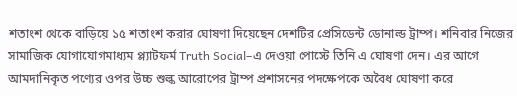শতাংশ থেকে বাড়িয়ে ১৫ শতাংশ করার ঘোষণা দিয়েছেন দেশটির প্রেসিডেন্ট ডোনাল্ড ট্রাম্প। শনিবার নিজের সামাজিক যোগাযোগমাধ্যম প্ল্যাটফর্ম Truth Social–এ দেওয়া পোস্টে তিনি এ ঘোষণা দেন। এর আগে আমদানিকৃত পণ্যের ওপর উচ্চ শুল্ক আরোপের ট্রাম্প প্রশাসনের পদক্ষেপকে অবৈধ ঘোষণা করে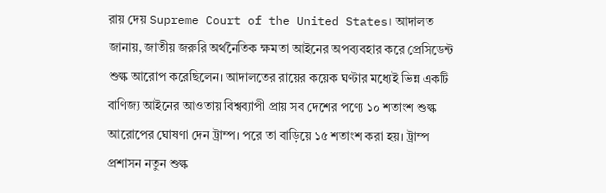রায় দেয় Supreme Court of the United States। আদালত জানায়, জাতীয় জরুরি অর্থনৈতিক ক্ষমতা আইনের অপব্যবহার করে প্রেসিডেন্ট শুল্ক আরোপ করেছিলেন। আদালতের রায়ের কয়েক ঘণ্টার মধ্যেই ভিন্ন একটি বাণিজ্য আইনের আওতায় বিশ্বব্যাপী প্রায় সব দেশের পণ্যে ১০ শতাংশ শুল্ক আরোপের ঘোষণা দেন ট্রাম্প। পরে তা বাড়িয়ে ১৫ শতাংশ করা হয়। ট্রাম্প প্রশাসন নতুন শুল্ক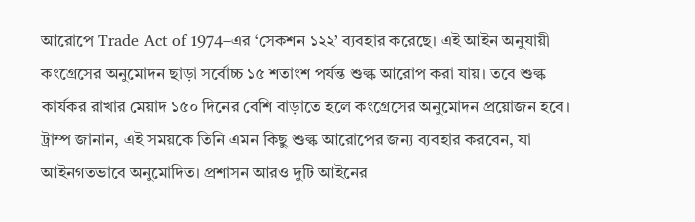আরোপে Trade Act of 1974–এর ‘সেকশন ১২২’ ব্যবহার করেছে। এই আইন অনুযায়ী কংগ্রেসের অনুমোদন ছাড়া সর্বোচ্চ ১৫ শতাংশ পর্যন্ত শুল্ক আরোপ করা যায়। তবে শুল্ক কার্যকর রাখার মেয়াদ ১৫০ দিনের বেশি বাড়াতে হলে কংগ্রেসের অনুমোদন প্রয়োজন হবে। ট্রাম্প জানান, এই সময়কে তিনি এমন কিছু শুল্ক আরোপের জন্য ব্যবহার করবেন, যা আইনগতভাবে অনুমোদিত। প্রশাসন আরও দুটি আইনের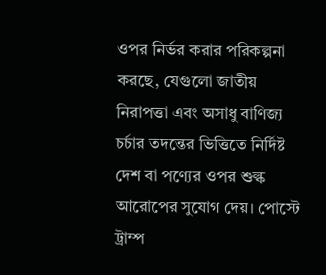ওপর নির্ভর করার পরিকল্পনা করছে, যেগুলো জাতীয় নিরাপত্তা এবং অসাধু বাণিজ্য চর্চার তদন্তের ভিত্তিতে নির্দিষ্ট দেশ বা পণ্যের ওপর শুল্ক আরোপের সুযোগ দেয়। পোস্টে ট্রাম্প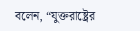বলেন, “যুক্তরাষ্ট্রের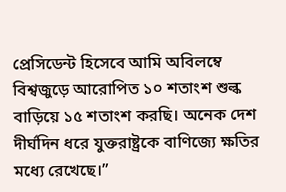প্রেসিডেন্ট হিসেবে আমি অবিলম্বে বিশ্বজুড়ে আরোপিত ১০ শতাংশ শুল্ক বাড়িয়ে ১৫ শতাংশ করছি। অনেক দেশ দীর্ঘদিন ধরে যুক্তরাষ্ট্রকে বাণিজ্যে ক্ষতির মধ্যে রেখেছে।”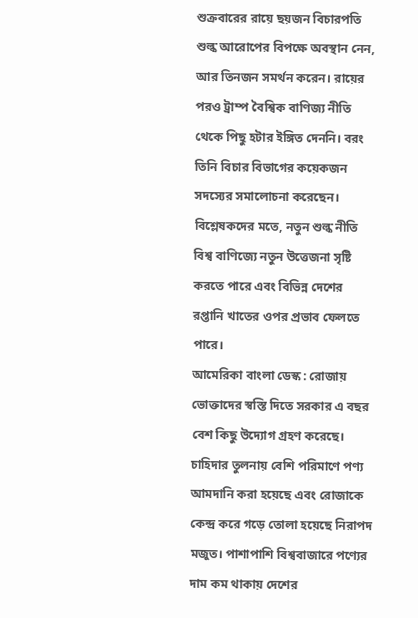শুক্রবারের রায়ে ছয়জন বিচারপতি শুল্ক আরোপের বিপক্ষে অবস্থান নেন, আর তিনজন সমর্থন করেন। রায়ের পরও ট্রাম্প বৈশ্বিক বাণিজ্য নীতি থেকে পিছু হটার ইঙ্গিত দেননি। বরং তিনি বিচার বিভাগের কয়েকজন সদস্যের সমালোচনা করেছেন। বিশ্লেষকদের মতে, নতুন শুল্ক নীতি বিশ্ব বাণিজ্যে নতুন উত্তেজনা সৃষ্টি করতে পারে এবং বিভিন্ন দেশের রপ্তানি খাতের ওপর প্রভাব ফেলতে পারে।
আমেরিকা বাংলা ডেস্ক : রোজায় ভোক্তাদের স্বস্তি দিতে সরকার এ বছর বেশ কিছু উদ্যোগ গ্রহণ করেছে। চাহিদার তুলনায় বেশি পরিমাণে পণ্য আমদানি করা হয়েছে এবং রোজাকে কেন্দ্র করে গড়ে তোলা হয়েছে নিরাপদ মজুত। পাশাপাশি বিশ্ববাজারে পণ্যের দাম কম থাকায় দেশের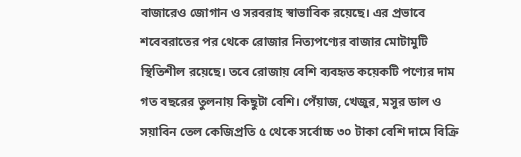বাজারেও জোগান ও সরবরাহ স্বাভাবিক রয়েছে। এর প্রভাবে শবেবরাতের পর থেকে রোজার নিত্যপণ্যের বাজার মোটামুটি স্থিতিশীল রয়েছে। তবে রোজায় বেশি ব্যবহৃত কয়েকটি পণ্যের দাম গত বছরের তুলনায় কিছুটা বেশি। পেঁয়াজ, খেজুর, মসুর ডাল ও সয়াবিন তেল কেজিপ্রতি ৫ থেকে সর্বোচ্চ ৩০ টাকা বেশি দামে বিক্রি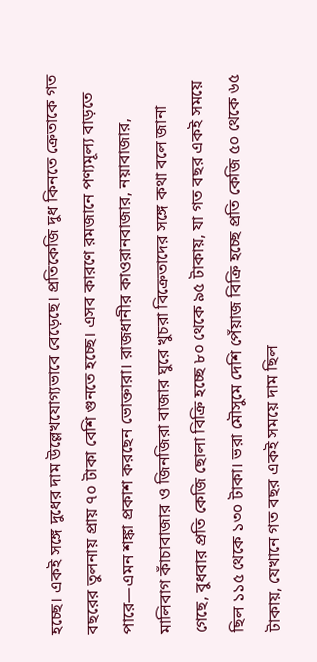হচ্ছে। একই সঙ্গে দুধের দাম উল্লেখযোগ্যভাবে বেড়েছে। প্রতিকেজি দুধ কিনতে ক্রেতাকে গত বছরের তুলনায় প্রায় ৭০ টাকা বেশি গুনতে হচ্ছে। এসব কারণে রমজানে পণ্যমূল্য বাড়তে পারে—এমন শঙ্কা প্রকাশ করছেন ভোক্তারা। রাজধানীর কাওরানবাজার, নয়াবাজার, মালিবাগ কাঁচাবাজার ও জিনজিরা বাজার ঘুরে খুচরা বিক্রেতাদের সঙ্গে কথা বলে জানা গেছে, বুধবার প্রতি কেজি ছোলা বিক্রি হচ্ছে ৮০ থেকে ৯৫ টাকায়, যা গত বছর একই সময়ে ছিল ১১৫ থেকে ১৩০ টাকা। ভরা মৌসুমে দেশি পেঁয়াজ বিক্রি হচ্ছে প্রতি কেজি ৫০ থেকে ৬৫ টাকায়, যেখানে গত বছর একই সময়ে দাম ছিল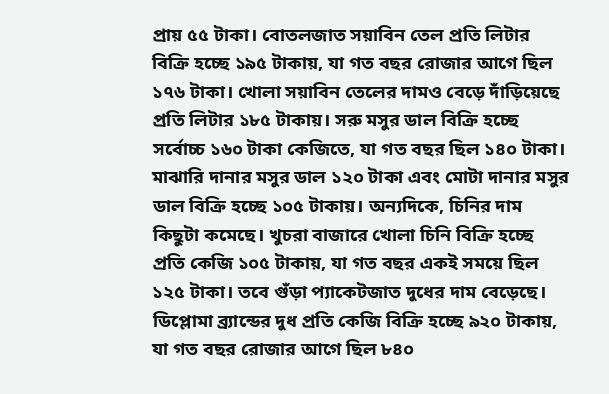প্রায় ৫৫ টাকা। বোতলজাত সয়াবিন তেল প্রতি লিটার বিক্রি হচ্ছে ১৯৫ টাকায়, যা গত বছর রোজার আগে ছিল ১৭৬ টাকা। খোলা সয়াবিন তেলের দামও বেড়ে দাঁড়িয়েছে প্রতি লিটার ১৮৫ টাকায়। সরু মসুর ডাল বিক্রি হচ্ছে সর্বোচ্চ ১৬০ টাকা কেজিতে, যা গত বছর ছিল ১৪০ টাকা। মাঝারি দানার মসুর ডাল ১২০ টাকা এবং মোটা দানার মসুর ডাল বিক্রি হচ্ছে ১০৫ টাকায়। অন্যদিকে, চিনির দাম কিছুটা কমেছে। খুচরা বাজারে খোলা চিনি বিক্রি হচ্ছে প্রতি কেজি ১০৫ টাকায়, যা গত বছর একই সময়ে ছিল ১২৫ টাকা। তবে গুঁড়া প্যাকেটজাত দুধের দাম বেড়েছে। ডিপ্লোমা ব্র্যান্ডের দুধ প্রতি কেজি বিক্রি হচ্ছে ৯২০ টাকায়, যা গত বছর রোজার আগে ছিল ৮৪০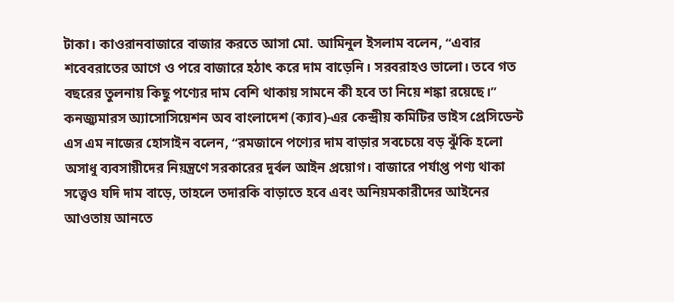টাকা। কাওরানবাজারে বাজার করতে আসা মো. আমিনুল ইসলাম বলেন, “এবার শবেবরাতের আগে ও পরে বাজারে হঠাৎ করে দাম বাড়েনি। সরবরাহও ভালো। তবে গত বছরের তুলনায় কিছু পণ্যের দাম বেশি থাকায় সামনে কী হবে তা নিয়ে শঙ্কা রয়েছে।” কনজ্যুমারস অ্যাসোসিয়েশন অব বাংলাদেশ (ক্যাব)-এর কেন্দ্রীয় কমিটির ভাইস প্রেসিডেন্ট এস এম নাজের হোসাইন বলেন, “রমজানে পণ্যের দাম বাড়ার সবচেয়ে বড় ঝুঁকি হলো অসাধু ব্যবসায়ীদের নিয়ন্ত্রণে সরকারের দুর্বল আইন প্রয়োগ। বাজারে পর্যাপ্ত পণ্য থাকা সত্ত্বেও যদি দাম বাড়ে, তাহলে তদারকি বাড়াতে হবে এবং অনিয়মকারীদের আইনের আওতায় আনতে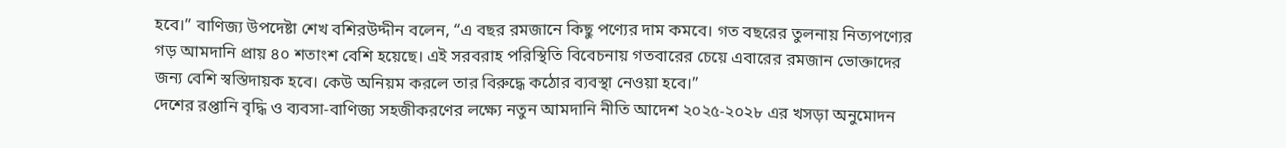হবে।” বাণিজ্য উপদেষ্টা শেখ বশিরউদ্দীন বলেন, “এ বছর রমজানে কিছু পণ্যের দাম কমবে। গত বছরের তুলনায় নিত্যপণ্যের গড় আমদানি প্রায় ৪০ শতাংশ বেশি হয়েছে। এই সরবরাহ পরিস্থিতি বিবেচনায় গতবারের চেয়ে এবারের রমজান ভোক্তাদের জন্য বেশি স্বস্তিদায়ক হবে। কেউ অনিয়ম করলে তার বিরুদ্ধে কঠোর ব্যবস্থা নেওয়া হবে।”
দেশের রপ্তানি বৃদ্ধি ও ব্যবসা-বাণিজ্য সহজীকরণের লক্ষ্যে নতুন আমদানি নীতি আদেশ ২০২৫-২০২৮ এর খসড়া অনুমোদন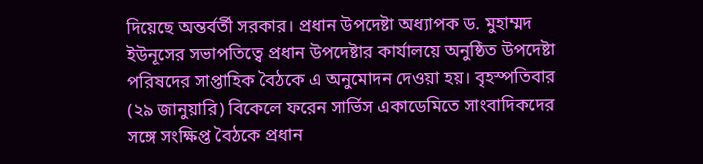দিয়েছে অন্তর্বর্তী সরকার। প্রধান উপদেষ্টা অধ্যাপক ড. মুহাম্মদ ইউনূসের সভাপতিত্বে প্রধান উপদেষ্টার কার্যালয়ে অনুষ্ঠিত উপদেষ্টা পরিষদের সাপ্তাহিক বৈঠকে এ অনুমোদন দেওয়া হয়। বৃহস্পতিবার (২৯ জানুয়ারি) বিকেলে ফরেন সার্ভিস একাডেমিতে সাংবাদিকদের সঙ্গে সংক্ষিপ্ত বৈঠকে প্রধান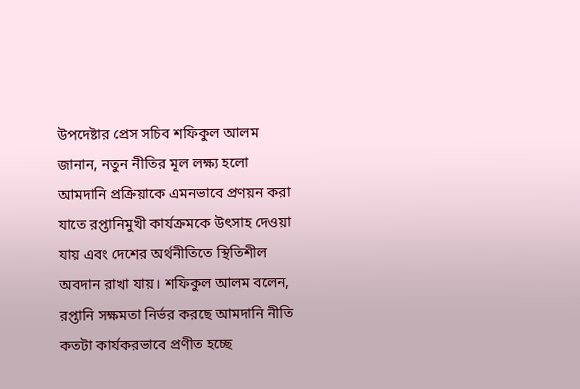উপদেষ্টার প্রেস সচিব শফিকুল আলম জানান, নতুন নীতির মূল লক্ষ্য হলো আমদানি প্রক্রিয়াকে এমনভাবে প্রণয়ন করা যাতে রপ্তানিমুখী কার্যক্রমকে উৎসাহ দেওয়া যায় এবং দেশের অর্থনীতিতে স্থিতিশীল অবদান রাখা যায়। শফিকুল আলম বলেন, রপ্তানি সক্ষমতা নির্ভর করছে আমদানি নীতি কতটা কার্যকরভাবে প্রণীত হচ্ছে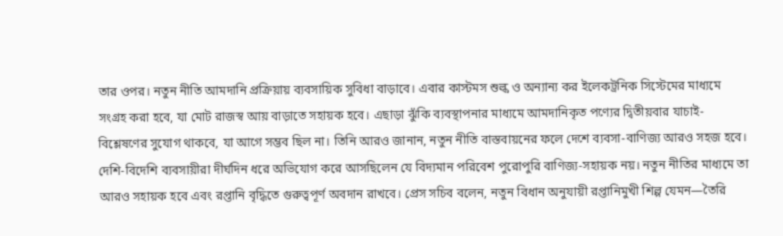তার ওপর। নতুন নীতি আমদানি প্রক্রিয়ায় ব্যবসায়িক সুবিধা বাড়াবে। এবার কাস্টমস শুল্ক ও অন্যান্য কর ইলেকট্রনিক সিস্টেমের মাধ্যমে সংগ্রহ করা হবে, যা মোট রাজস্ব আয় বাড়াতে সহায়ক হবে। এছাড়া ঝুঁকি ব্যবস্থাপনার মাধ্যমে আমদানিকৃত পণ্যের দ্বিতীয়বার যাচাই-বিশ্লেষণের সুযোগ থাকবে, যা আগে সম্ভব ছিল না। তিনি আরও জানান, নতুন নীতি বাস্তবায়নের ফলে দেশে ব্যবসা-বাণিজ্য আরও সহজ হবে। দেশি-বিদেশি ব্যবসায়ীরা দীর্ঘদিন ধরে অভিযোগ করে আসছিলেন যে বিদ্যমান পরিবেশ পুরোপুরি বাণিজ্য-সহায়ক নয়। নতুন নীতির মাধ্যমে তা আরও সহায়ক হবে এবং রপ্তানি বৃদ্ধিতে গুরুত্বপূর্ণ অবদান রাখবে। প্রেস সচিব বলেন, নতুন বিধান অনুযায়ী রপ্তানিমুখী শিল্প যেমন—তৈরি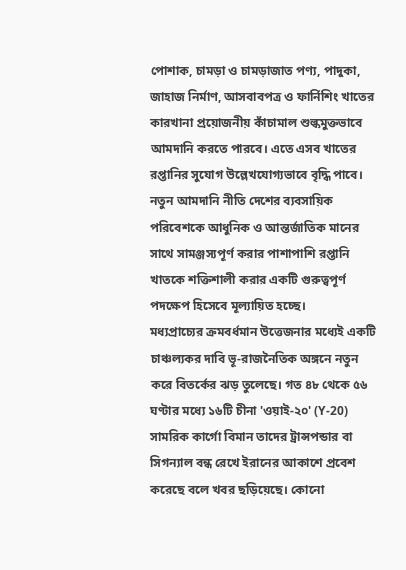পোশাক, চামড়া ও চামড়াজাত পণ্য, পাদুকা, জাহাজ নির্মাণ, আসবাবপত্র ও ফার্নিশিং খাতের কারখানা প্রয়োজনীয় কাঁচামাল শুল্কমুক্তভাবে আমদানি করতে পারবে। এতে এসব খাতের রপ্তানির সুযোগ উল্লেখযোগ্যভাবে বৃদ্ধি পাবে। নতুন আমদানি নীতি দেশের ব্যবসায়িক পরিবেশকে আধুনিক ও আন্তর্জাতিক মানের সাথে সামঞ্জস্যপূর্ণ করার পাশাপাশি রপ্তানি খাতকে শক্তিশালী করার একটি গুরুত্বপূর্ণ পদক্ষেপ হিসেবে মূল্যায়িত হচ্ছে।
মধ্যপ্রাচ্যের ক্রমবর্ধমান উত্তেজনার মধ্যেই একটি চাঞ্চল্যকর দাবি ভূ-রাজনৈতিক অঙ্গনে নতুন করে বিতর্কের ঝড় তুলেছে। গত ৪৮ থেকে ৫৬ ঘণ্টার মধ্যে ১৬টি চীনা 'ওয়াই-২০' (Y-20) সামরিক কার্গো বিমান তাদের ট্রান্সপন্ডার বা সিগন্যাল বন্ধ রেখে ইরানের আকাশে প্রবেশ করেছে বলে খবর ছড়িয়েছে। কোনো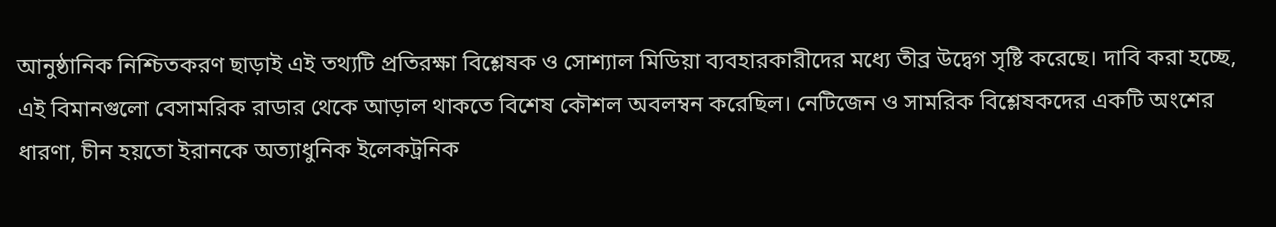আনুষ্ঠানিক নিশ্চিতকরণ ছাড়াই এই তথ্যটি প্রতিরক্ষা বিশ্লেষক ও সোশ্যাল মিডিয়া ব্যবহারকারীদের মধ্যে তীব্র উদ্বেগ সৃষ্টি করেছে। দাবি করা হচ্ছে, এই বিমানগুলো বেসামরিক রাডার থেকে আড়াল থাকতে বিশেষ কৌশল অবলম্বন করেছিল। নেটিজেন ও সামরিক বিশ্লেষকদের একটি অংশের ধারণা, চীন হয়তো ইরানকে অত্যাধুনিক ইলেকট্রনিক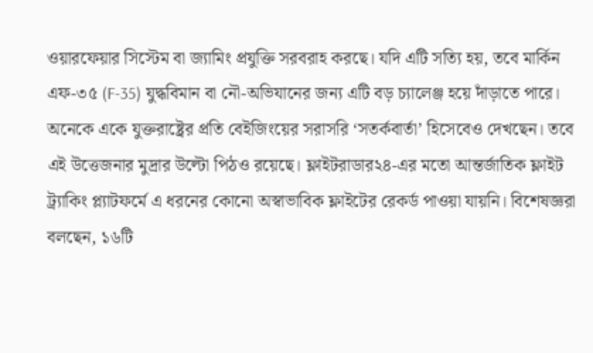ওয়ারফেয়ার সিস্টেম বা জ্যামিং প্রযুক্তি সরবরাহ করছে। যদি এটি সত্যি হয়, তবে মার্কিন এফ-৩৫ (F-35) যুদ্ধবিমান বা নৌ-অভিযানের জন্য এটি বড় চ্যালেঞ্জ হয়ে দাঁড়াতে পারে। অনেকে একে যুক্তরাষ্ট্রের প্রতি বেইজিংয়ের সরাসরি ‘সতর্কবার্তা’ হিসেবেও দেখছেন। তবে এই উত্তেজনার মুদ্রার উল্টো পিঠও রয়েছে। ফ্লাইটরাডার২৪-এর মতো আন্তর্জাতিক ফ্লাইট ট্র্যাকিং প্ল্যাটফর্মে এ ধরনের কোনো অস্বাভাবিক ফ্লাইটের রেকর্ড পাওয়া যায়নি। বিশেষজ্ঞরা বলছেন, ১৬টি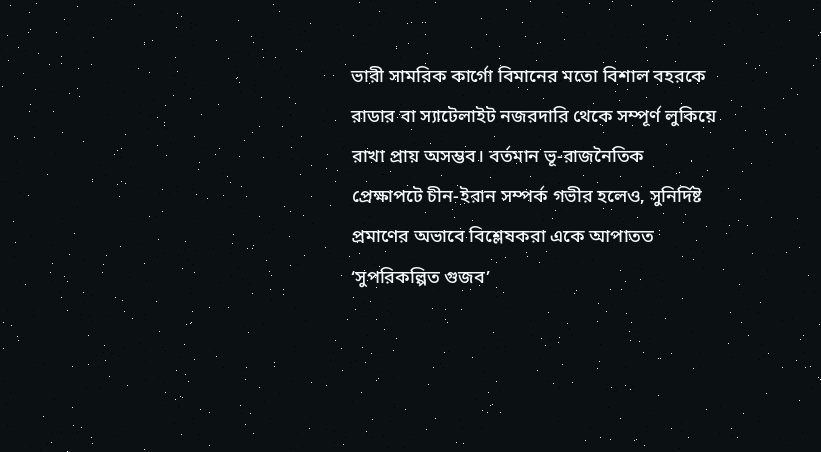ভারী সামরিক কার্গো বিমানের মতো বিশাল বহরকে রাডার বা স্যাটেলাইট নজরদারি থেকে সম্পূর্ণ লুকিয়ে রাখা প্রায় অসম্ভব। বর্তমান ভূ-রাজনৈতিক প্রেক্ষাপটে চীন-ইরান সম্পর্ক গভীর হলেও, সুনির্দিষ্ট প্রমাণের অভাবে বিশ্লেষকরা একে আপাতত ‘সুপরিকল্পিত গুজব’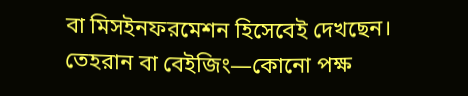বা মিসইনফরমেশন হিসেবেই দেখছেন। তেহরান বা বেইজিং—কোনো পক্ষ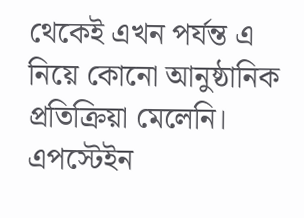থেকেই এখন পর্যন্ত এ নিয়ে কোনো আনুষ্ঠানিক প্রতিক্রিয়া মেলেনি।
এপস্টেইন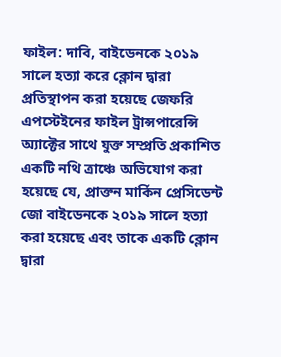ফাইল: দাবি, বাইডেনকে ২০১৯ সালে হত্যা করে ক্লোন দ্বারা প্রতিস্থাপন করা হয়েছে জেফরি এপস্টেইনের ফাইল ট্রান্সপারেন্সি অ্যাক্টের সাথে যুক্ত সম্প্রতি প্রকাশিত একটি নথি ত্রাঞ্চে অভিযোগ করা হয়েছে যে, প্রাক্তন মার্কিন প্রেসিডেন্ট জো বাইডেনকে ২০১৯ সালে হত্যা করা হয়েছে এবং তাকে একটি ক্লোন দ্বারা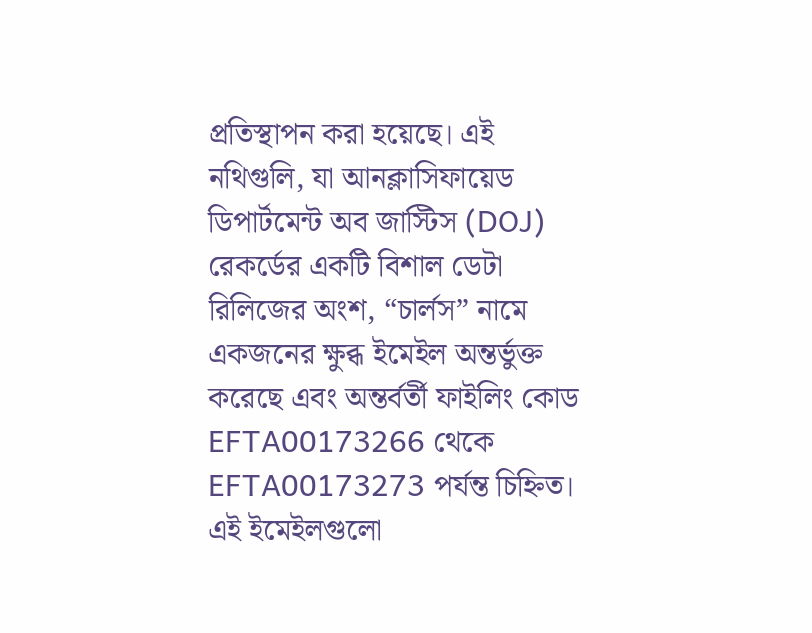প্রতিস্থাপন করা হয়েছে। এই নথিগুলি, যা আনক্লাসিফায়েড ডিপার্টমেন্ট অব জাস্টিস (DOJ) রেকর্ডের একটি বিশাল ডেটা রিলিজের অংশ, “চার্লস” নামে একজনের ক্ষুব্ধ ইমেইল অন্তর্ভুক্ত করেছে এবং অন্তর্বর্তী ফাইলিং কোড EFTA00173266 থেকে EFTA00173273 পর্যন্ত চিহ্নিত। এই ইমেইলগুলো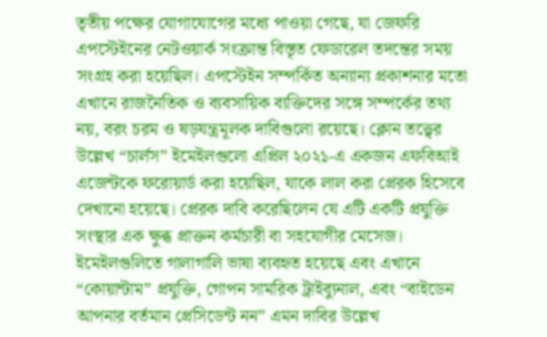তৃতীয় পক্ষের যোগাযোগের মধ্যে পাওয়া গেছে, যা জেফরি এপস্টেইনের নেটওয়ার্ক সংক্রান্ত বিস্তৃত ফেডারেল তদন্তের সময় সংগ্রহ করা হয়েছিল। এপস্টেইন সম্পর্কিত অন্যান্য প্রকাশনার মতো এখানে রাজনৈতিক ও ব্যবসায়িক ব্যক্তিদের সঙ্গে সম্পর্কের তথ্য নয়, বরং চরম ও ষড়যন্ত্রমূলক দাবিগুলো রয়েছে। ক্লোন তত্ত্বের উল্লেখ “চার্লস” ইমেইলগুলো এপ্রিল ২০২১-এ একজন এফবিআই এজেন্টকে ফরোয়ার্ড করা হয়েছিল, যাকে লাল করা প্রেরক হিসেবে দেখানো হয়েছে। প্রেরক দাবি করেছিলেন যে এটি একটি প্রযুক্তি সংস্থার এক ক্ষুব্ধ প্রাক্তন কর্মচারী বা সহযোগীর মেসেজ। ইমেইলগুলিতে গালাগালি ভাষা ব্যবহৃত হয়েছে এবং এখানে “কোয়ান্টাম” প্রযুক্তি, গোপন সামরিক ট্রাইব্যুনাল, এবং “বাইডেন আপনার বর্তমান প্রেসিডেন্ট নন” এমন দাবির উল্লেখ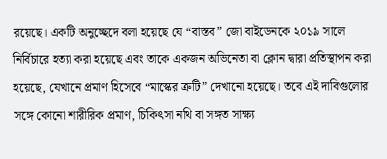রয়েছে। একটি অনুচ্ছেদে বলা হয়েছে যে “বাস্তব” জো বাইডেনকে ২০১৯ সালে নির্বিচারে হত্যা করা হয়েছে এবং তাকে একজন অভিনেতা বা ক্লোন দ্বারা প্রতিস্থাপন করা হয়েছে, যেখানে প্রমাণ হিসেবে “মাস্কের ত্রুটি” দেখানো হয়েছে। তবে এই দাবিগুলোর সঙ্গে কোনো শারীরিক প্রমাণ, চিকিৎসা নথি বা সঙ্গত সাক্ষ্য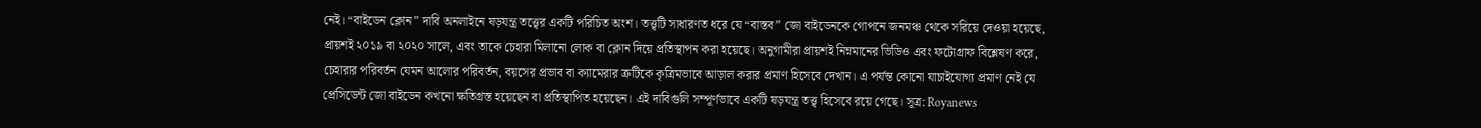নেই। “বাইডেন ক্লোন” দাবি অনলাইনে ষড়যন্ত্র তত্ত্বের একটি পরিচিত অংশ। তত্ত্বটি সাধারণত ধরে যে “বাস্তব” জো বাইডেনকে গোপনে জনমঞ্চ থেকে সরিয়ে দেওয়া হয়েছে, প্রায়শই ২০১৯ বা ২০২০ সালে, এবং তাকে চেহারা মিলানো লোক বা ক্লোন দিয়ে প্রতিস্থাপন করা হয়েছে। অনুগামীরা প্রায়শই নিম্নমানের ভিডিও এবং ফটোগ্রাফ বিশ্লেষণ করে, চেহারার পরিবর্তন যেমন আলোর পরিবর্তন, বয়সের প্রভাব বা ক্যামেরার ত্রুটিকে কৃত্রিমভাবে আড়াল করার প্রমাণ হিসেবে দেখান। এ পর্যন্ত কোনো যাচাইযোগ্য প্রমাণ নেই যে প্রেসিডেন্ট জো বাইডেন কখনো ক্ষতিগ্রস্ত হয়েছেন বা প্রতিস্থাপিত হয়েছেন। এই দাবিগুলি সম্পূর্ণভাবে একটি ষড়যন্ত্র তত্ত্ব হিসেবে রয়ে গেছে। সূত্র: Royanews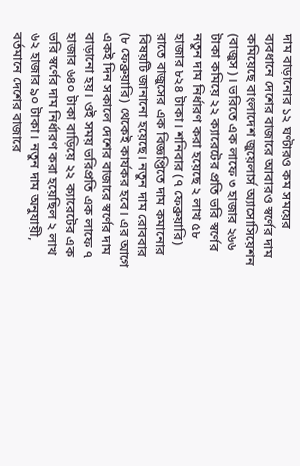দাম বাড়ানোর ১২ ঘণ্টারও কম সময়ের ব্যবধানে দেশের বাজারে আবারও স্বর্ণের দাম কমিয়েছে বাংলাদেশ জুয়েলার্স অ্যাসোসিয়েশন (বাজুস)। ভরিতে এক লাফে ৩ হাজার ২৬৬ টাকা কমিয়ে ২২ ক্যারেটের প্রতি ভরি স্বর্ণের নতুন দাম নির্ধারণ করা হয়েছে ২ লাখ ৫৮ হাজার ৮২৪ টাকা। শনিবার (৭ ফেব্রুয়ারি) রাতে বাজুসের এক বিজ্ঞপ্তিতে দাম কমানোর বিষয়টি জানানো হয়েছে। নতুন দাম রোববার (৮ ফেব্রুয়ারি) থেকেই কার্যকর হবে। এর আগে একই দিন সকালে দেশের বাজারে স্বর্ণের দাম বাড়ানো হয়। ওই সময় ভরিপ্রতি এক লাফে ৭ হাজার ৬৪০ টাকা বাড়িয়ে ২২ ক্যারেটের এক ভরি স্বর্ণের দাম নির্ধারণ করা হয়েছিল ২ লাখ ৬২ হাজার ৯০ টাকা। নতুন দাম অনুযায়ী, বর্তমানে দেশের বাজারে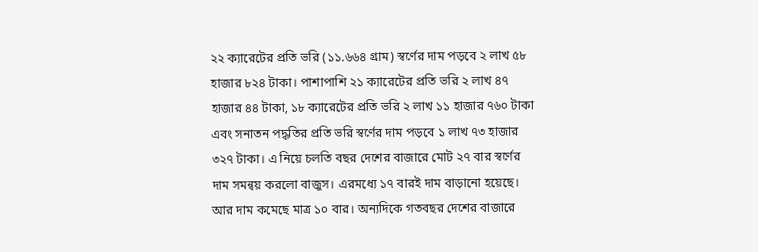২২ ক্যারেটের প্রতি ভরি (১১.৬৬৪ গ্রাম) স্বর্ণের দাম পড়বে ২ লাখ ৫৮ হাজার ৮২৪ টাকা। পাশাপাশি ২১ ক্যারেটের প্রতি ভরি ২ লাখ ৪৭ হাজার ৪৪ টাকা, ১৮ ক্যারেটের প্রতি ভরি ২ লাখ ১১ হাজার ৭৬০ টাকা এবং সনাতন পদ্ধতির প্রতি ভরি স্বর্ণের দাম পড়বে ১ লাখ ৭৩ হাজার ৩২৭ টাকা। এ নিয়ে চলতি বছর দেশের বাজারে মোট ২৭ বার স্বর্ণের দাম সমন্বয় করলো বাজুস। এরমধ্যে ১৭ বারই দাম বাড়ানো হয়েছে। আর দাম কমেছে মাত্র ১০ বার। অন্যদিকে গতবছর দেশের বাজারে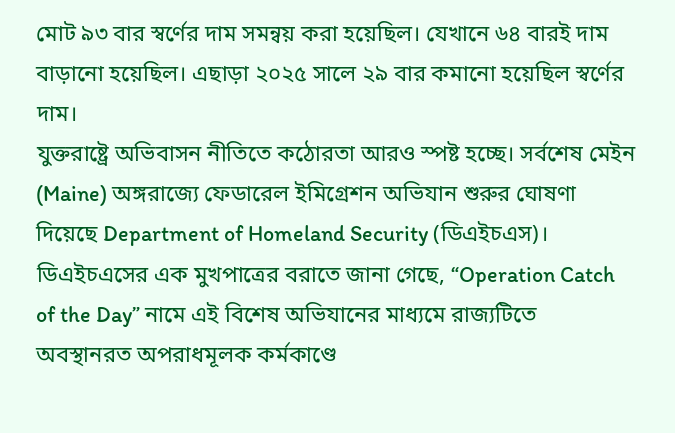মোট ৯৩ বার স্বর্ণের দাম সমন্বয় করা হয়েছিল। যেখানে ৬৪ বারই দাম বাড়ানো হয়েছিল। এছাড়া ২০২৫ সালে ২৯ বার কমানো হয়েছিল স্বর্ণের দাম।
যুক্তরাষ্ট্রে অভিবাসন নীতিতে কঠোরতা আরও স্পষ্ট হচ্ছে। সর্বশেষ মেইন (Maine) অঙ্গরাজ্যে ফেডারেল ইমিগ্রেশন অভিযান শুরুর ঘোষণা দিয়েছে Department of Homeland Security (ডিএইচএস)। ডিএইচএসের এক মুখপাত্রের বরাতে জানা গেছে, “Operation Catch of the Day” নামে এই বিশেষ অভিযানের মাধ্যমে রাজ্যটিতে অবস্থানরত অপরাধমূলক কর্মকাণ্ডে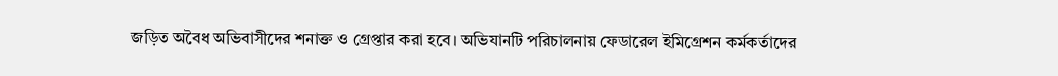জড়িত অবৈধ অভিবাসীদের শনাক্ত ও গ্রেপ্তার করা হবে। অভিযানটি পরিচালনায় ফেডারেল ইমিগ্রেশন কর্মকর্তাদের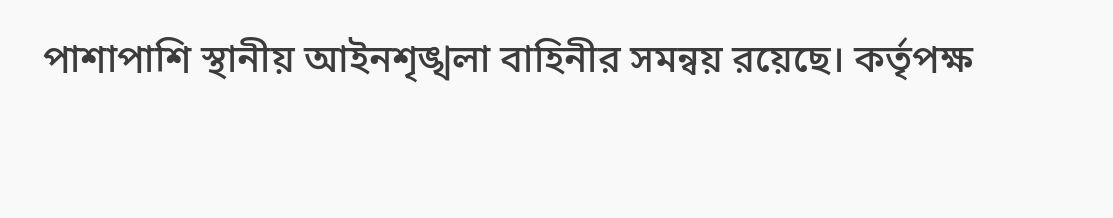পাশাপাশি স্থানীয় আইনশৃঙ্খলা বাহিনীর সমন্বয় রয়েছে। কর্তৃপক্ষ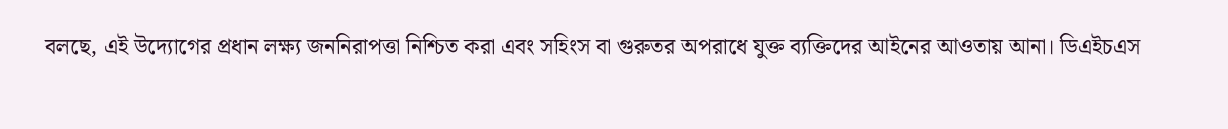বলছে, এই উদ্যোগের প্রধান লক্ষ্য জননিরাপত্তা নিশ্চিত করা এবং সহিংস বা গুরুতর অপরাধে যুক্ত ব্যক্তিদের আইনের আওতায় আনা। ডিএইচএস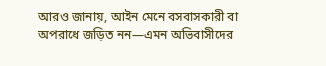আরও জানায়, আইন মেনে বসবাসকারী বা অপরাধে জড়িত নন—এমন অভিবাসীদের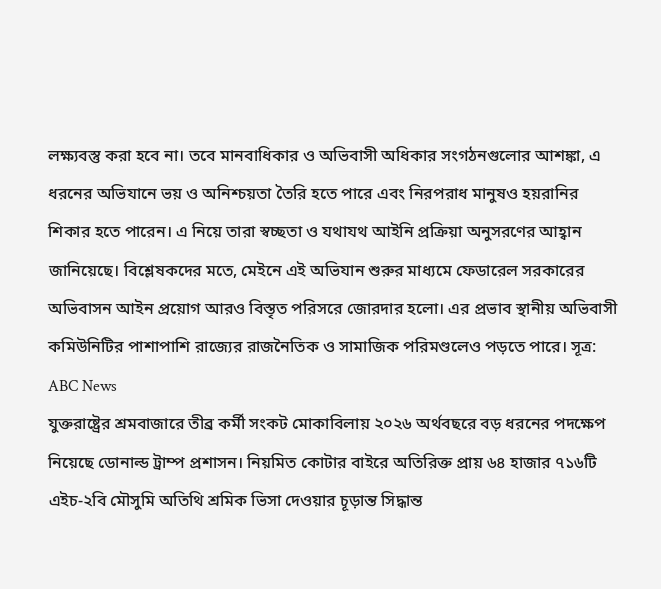লক্ষ্যবস্তু করা হবে না। তবে মানবাধিকার ও অভিবাসী অধিকার সংগঠনগুলোর আশঙ্কা, এ ধরনের অভিযানে ভয় ও অনিশ্চয়তা তৈরি হতে পারে এবং নিরপরাধ মানুষও হয়রানির শিকার হতে পারেন। এ নিয়ে তারা স্বচ্ছতা ও যথাযথ আইনি প্রক্রিয়া অনুসরণের আহ্বান জানিয়েছে। বিশ্লেষকদের মতে, মেইনে এই অভিযান শুরুর মাধ্যমে ফেডারেল সরকারের অভিবাসন আইন প্রয়োগ আরও বিস্তৃত পরিসরে জোরদার হলো। এর প্রভাব স্থানীয় অভিবাসী কমিউনিটির পাশাপাশি রাজ্যের রাজনৈতিক ও সামাজিক পরিমণ্ডলেও পড়তে পারে। সূত্র: ABC News
যুক্তরাষ্ট্রের শ্রমবাজারে তীব্র কর্মী সংকট মোকাবিলায় ২০২৬ অর্থবছরে বড় ধরনের পদক্ষেপ নিয়েছে ডোনাল্ড ট্রাম্প প্রশাসন। নিয়মিত কোটার বাইরে অতিরিক্ত প্রায় ৬৪ হাজার ৭১৬টি এইচ-২বি মৌসুমি অতিথি শ্রমিক ভিসা দেওয়ার চূড়ান্ত সিদ্ধান্ত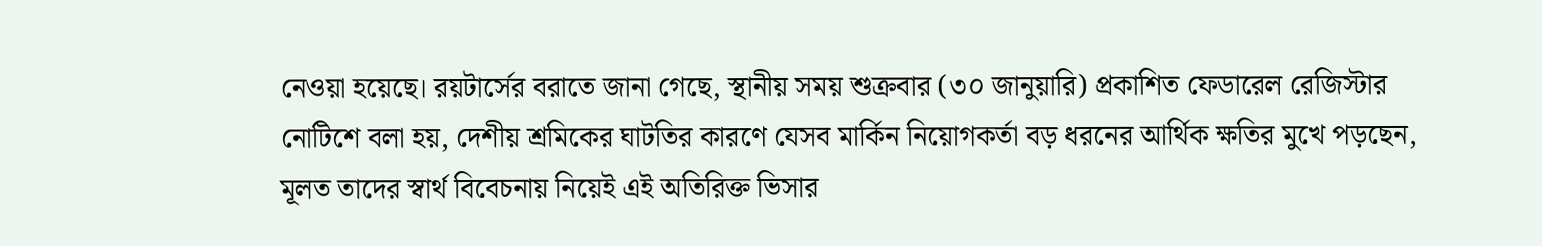নেওয়া হয়েছে। রয়টার্সের বরাতে জানা গেছে, স্থানীয় সময় শুক্রবার (৩০ জানুয়ারি) প্রকাশিত ফেডারেল রেজিস্টার নোটিশে বলা হয়, দেশীয় শ্রমিকের ঘাটতির কারণে যেসব মার্কিন নিয়োগকর্তা বড় ধরনের আর্থিক ক্ষতির মুখে পড়ছেন, মূলত তাদের স্বার্থ বিবেচনায় নিয়েই এই অতিরিক্ত ভিসার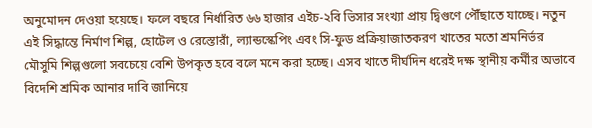অনুমোদন দেওয়া হয়েছে। ফলে বছরে নির্ধারিত ৬৬ হাজার এইচ-২বি ভিসার সংখ্যা প্রায় দ্বিগুণে পৌঁছাতে যাচ্ছে। নতুন এই সিদ্ধান্তে নির্মাণ শিল্প, হোটেল ও রেস্তোরাঁ, ল্যান্ডস্কেপিং এবং সি-ফুড প্রক্রিয়াজাতকরণ খাতের মতো শ্রমনির্ভর মৌসুমি শিল্পগুলো সবচেয়ে বেশি উপকৃত হবে বলে মনে করা হচ্ছে। এসব খাতে দীর্ঘদিন ধরেই দক্ষ স্থানীয় কর্মীর অভাবে বিদেশি শ্রমিক আনার দাবি জানিয়ে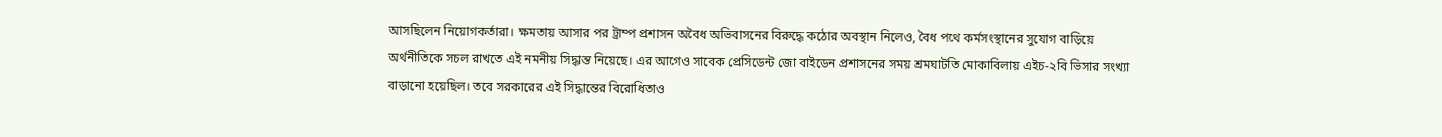আসছিলেন নিয়োগকর্তারা। ক্ষমতায় আসার পর ট্রাম্প প্রশাসন অবৈধ অভিবাসনের বিরুদ্ধে কঠোর অবস্থান নিলেও, বৈধ পথে কর্মসংস্থানের সুযোগ বাড়িয়ে অর্থনীতিকে সচল রাখতে এই নমনীয় সিদ্ধান্ত নিয়েছে। এর আগেও সাবেক প্রেসিডেন্ট জো বাইডেন প্রশাসনের সময় শ্রমঘাটতি মোকাবিলায় এইচ-২বি ভিসার সংখ্যা বাড়ানো হয়েছিল। তবে সরকারের এই সিদ্ধান্তের বিরোধিতাও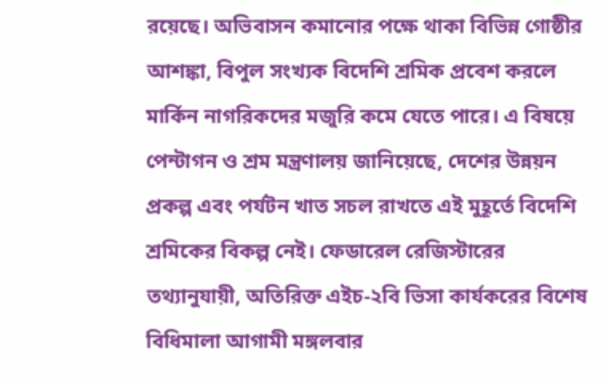রয়েছে। অভিবাসন কমানোর পক্ষে থাকা বিভিন্ন গোষ্ঠীর আশঙ্কা, বিপুল সংখ্যক বিদেশি শ্রমিক প্রবেশ করলে মার্কিন নাগরিকদের মজুরি কমে যেতে পারে। এ বিষয়ে পেন্টাগন ও শ্রম মন্ত্রণালয় জানিয়েছে, দেশের উন্নয়ন প্রকল্প এবং পর্যটন খাত সচল রাখতে এই মুহূর্তে বিদেশি শ্রমিকের বিকল্প নেই। ফেডারেল রেজিস্টারের তথ্যানুযায়ী, অতিরিক্ত এইচ-২বি ভিসা কার্যকরের বিশেষ বিধিমালা আগামী মঙ্গলবার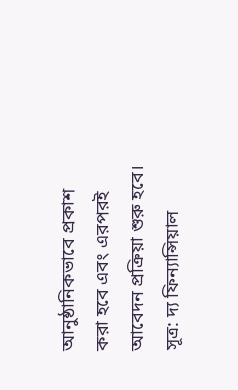আনুষ্ঠানিকভাবে প্রকাশ করা হবে এবং এরপরই আবেদন প্রক্রিয়া শুরু হবে। সূত্র: দ্য ফিন্যান্সিয়াল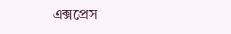এক্সপ্রেস